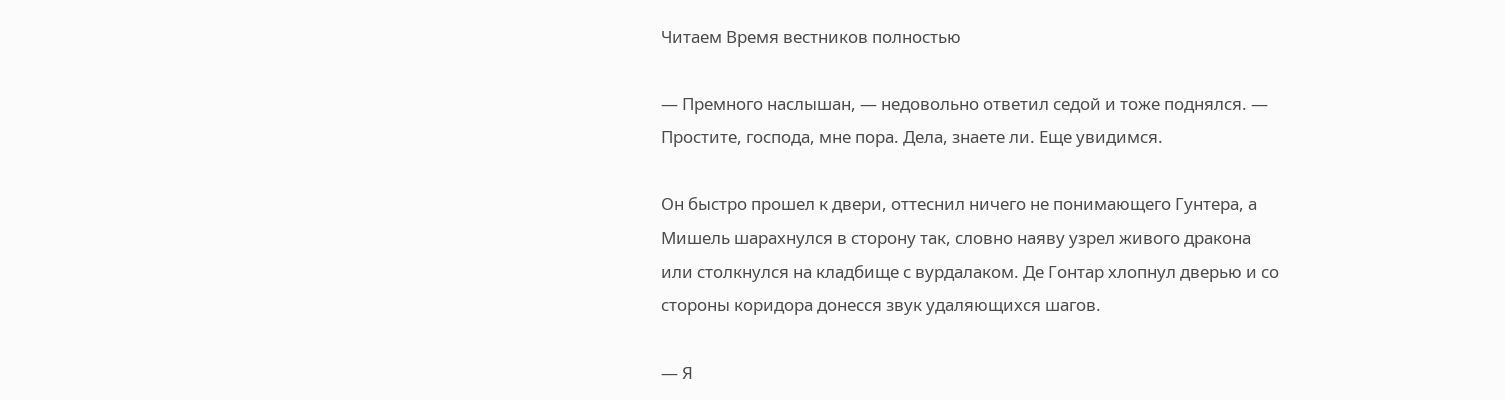Читаем Время вестников полностью

— Премного наслышан, — недовольно ответил седой и тоже поднялся. — Простите, господа, мне пора. Дела, знаете ли. Еще увидимся.

Он быстро прошел к двери, оттеснил ничего не понимающего Гунтера, а Мишель шарахнулся в сторону так, словно наяву узрел живого дракона или столкнулся на кладбище с вурдалаком. Де Гонтар хлопнул дверью и со стороны коридора донесся звук удаляющихся шагов.

— Я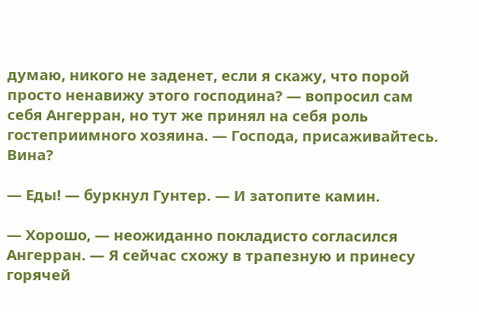думаю, никого не заденет, если я скажу, что порой просто ненавижу этого господина? — вопросил сам себя Ангерран, но тут же принял на себя роль гостеприимного хозяина. — Господа, присаживайтесь. Вина?

— Еды! — буркнул Гунтер. — И затопите камин.

— Хорошо, — неожиданно покладисто согласился Ангерран. — Я сейчас схожу в трапезную и принесу горячей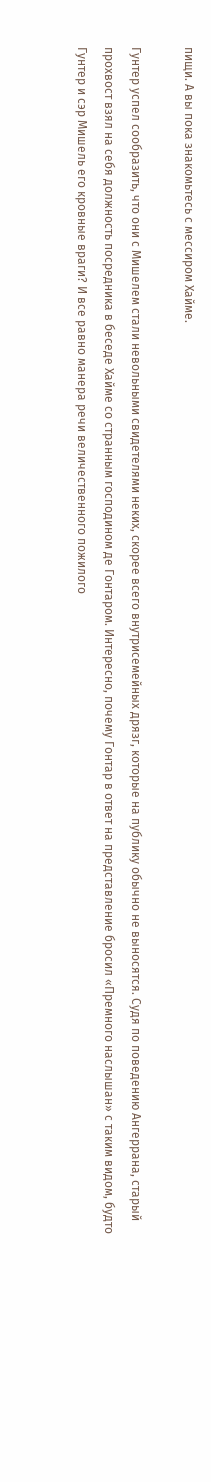пищи. А вы пока знакомьтесь с мессиром Хайме.

Гунтер успел сообразить, что они с Мишелем стали невольными свидетелями неких, скорее всего внутрисемейных дрязг, которые на публику обычно не выносятся. Судя по поведению Ангеррана, старый прохвост взял на себя должность посредника в беседе Хайме со странным господином де Гонтаром. Интересно, почему Гонтар в ответ на представление бросил «Премного наслышан» с таким видом, будто Гунтер и сэр Мишель его кровные враги? И все равно манера речи величественного пожилого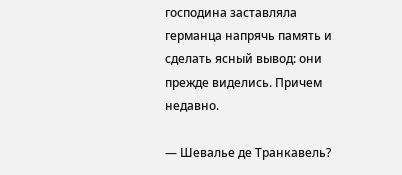господина заставляла германца напрячь память и сделать ясный вывод: они прежде виделись. Причем недавно.

— Шевалье де Транкавель?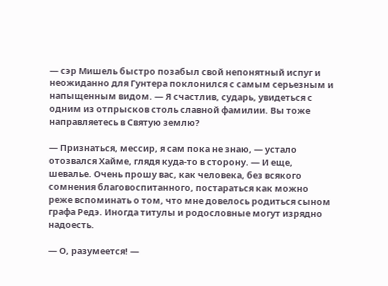— сэр Мишель быстро позабыл свой непонятный испуг и неожиданно для Гунтера поклонился с самым серьезным и напыщенным видом. — Я счастлив, сударь, увидеться с одним из отпрысков столь славной фамилии. Вы тоже направляетесь в Святую землю?

— Признаться, мессир, я сам пока не знаю, — устало отозвался Хайме, глядя куда-то в сторону. — И еще, шевалье. Очень прошу вас, как человека, без всякого сомнения благовоспитанного, постараться как можно реже вспоминать о том, что мне довелось родиться сыном графа Редэ. Иногда титулы и родословные могут изрядно надоесть.

— О, разумеется! —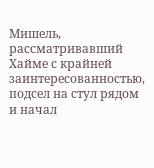Мишель, рассматривавший Хайме с крайней заинтересованностью, подсел на стул рядом и начал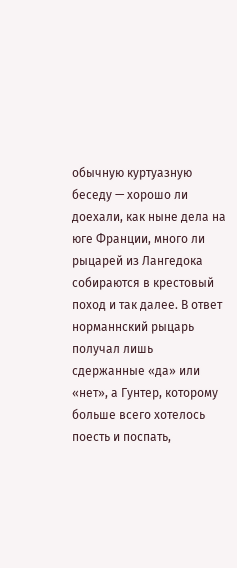обычную куртуазную беседу — хорошо ли доехали, как ныне дела на юге Франции, много ли рыцарей из Лангедока собираются в крестовый поход и так далее. В ответ норманнский рыцарь получал лишь сдержанные «да» или «нет», а Гунтер, которому больше всего хотелось поесть и поспать,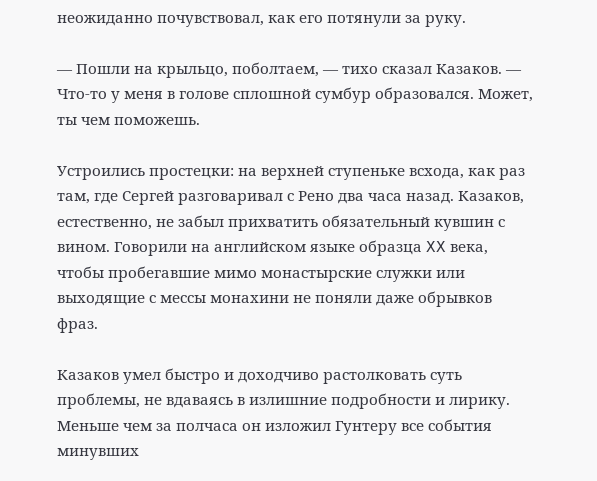неожиданно почувствовал, как его потянули за руку.

— Пошли на крыльцо, поболтаем, — тихо сказал Казаков. — Что-то у меня в голове сплошной сумбур образовался. Может, ты чем поможешь.

Устроились простецки: на верхней ступеньке всхода, как раз там, где Сергей разговаривал с Рено два часа назад. Казаков, естественно, не забыл прихватить обязательный кувшин с вином. Говорили на английском языке образца XX века, чтобы пробегавшие мимо монастырские служки или выходящие с мессы монахини не поняли даже обрывков фраз.

Казаков умел быстро и доходчиво растолковать суть проблемы, не вдаваясь в излишние подробности и лирику. Меньше чем за полчаса он изложил Гунтеру все события минувших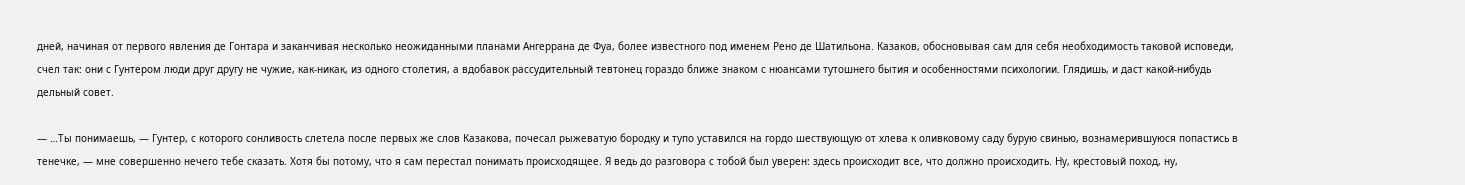дней, начиная от первого явления де Гонтара и заканчивая несколько неожиданными планами Ангеррана де Фуа, более известного под именем Рено де Шатильона. Казаков, обосновывая сам для себя необходимость таковой исповеди, счел так: они с Гунтером люди друг другу не чужие, как-никак, из одного столетия, а вдобавок рассудительный тевтонец гораздо ближе знаком с нюансами тутошнего бытия и особенностями психологии. Глядишь, и даст какой-нибудь дельный совет.

— …Ты понимаешь, — Гунтер, с которого сонливость слетела после первых же слов Казакова, почесал рыжеватую бородку и тупо уставился на гордо шествующую от хлева к оливковому саду бурую свинью, вознамерившуюся попастись в тенечке, — мне совершенно нечего тебе сказать. Хотя бы потому, что я сам перестал понимать происходящее. Я ведь до разговора с тобой был уверен: здесь происходит все, что должно происходить. Ну, крестовый поход, ну,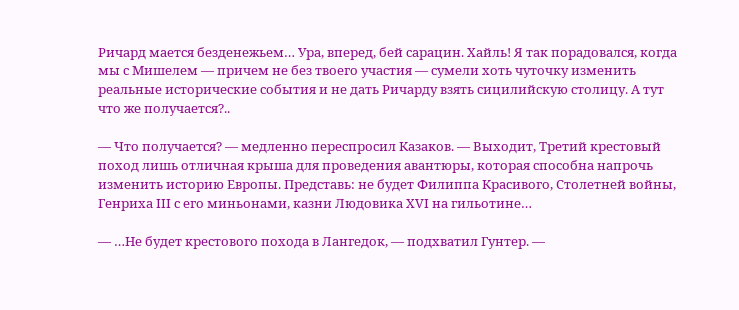Ричард мается безденежьем… Ура, вперед, бей сарацин. Хайль! Я так порадовался, когда мы с Мишелем — причем не без твоего участия — сумели хоть чуточку изменить реальные исторические события и не дать Ричарду взять сицилийскую столицу. А тут что же получается?..

— Что получается? — медленно переспросил Казаков. — Выходит, Третий крестовый поход лишь отличная крыша для проведения авантюры, которая способна напрочь изменить историю Европы. Представь: не будет Филиппа Красивого, Столетней войны, Генриха III с его миньонами, казни Людовика XVI на гильотине…

— …Не будет крестового похода в Лангедок, — подхватил Гунтер. —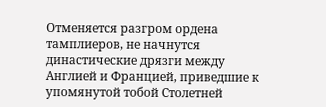Отменяется разгром ордена тамплиеров, не начнутся династические дрязги между Англией и Францией, приведшие к упомянутой тобой Столетней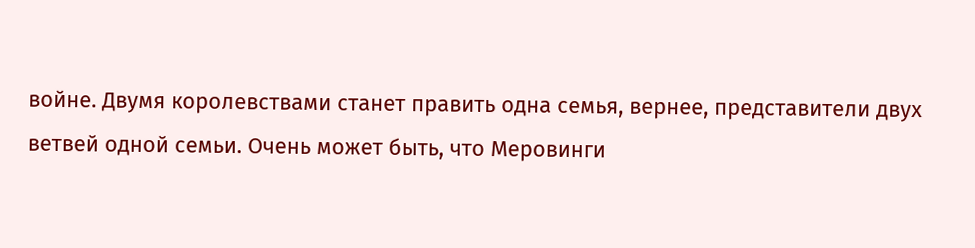войне. Двумя королевствами станет править одна семья, вернее, представители двух ветвей одной семьи. Очень может быть, что Меровинги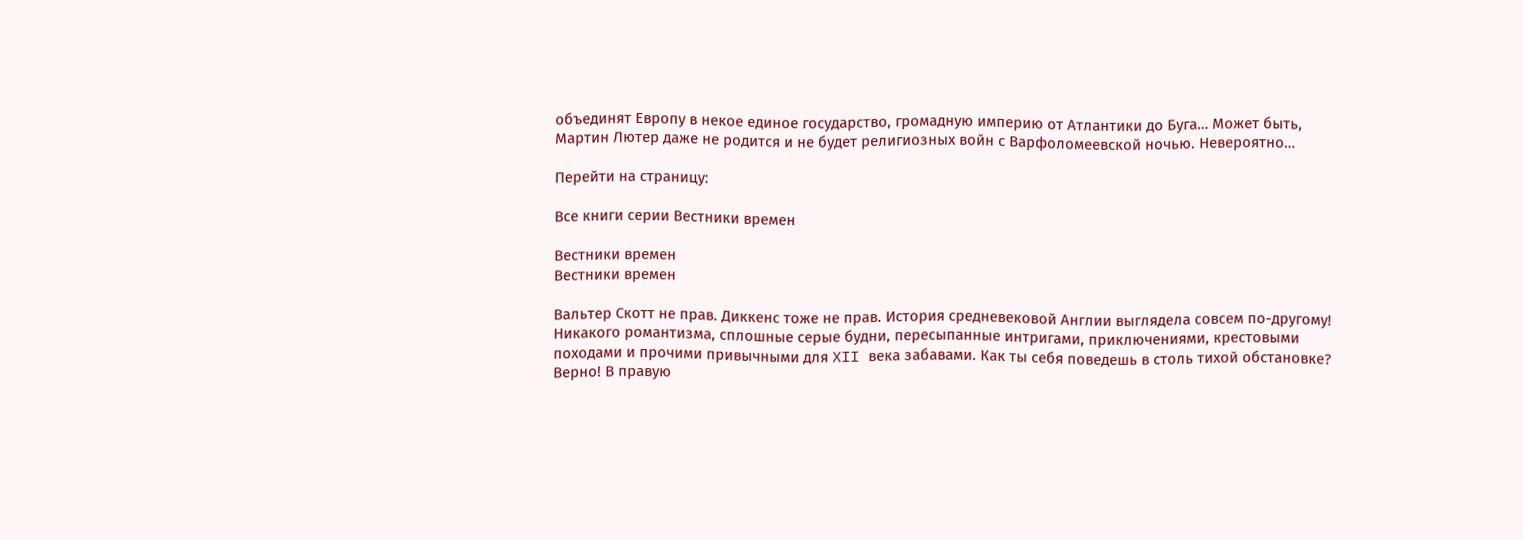объединят Европу в некое единое государство, громадную империю от Атлантики до Буга… Может быть, Мартин Лютер даже не родится и не будет религиозных войн с Варфоломеевской ночью. Невероятно…

Перейти на страницу:

Все книги серии Вестники времен

Вестники времен
Вестники времен

Вальтер Скотт не прав. Диккенс тоже не прав. История средневековой Англии выглядела совсем по-другому! Никакого романтизма, сплошные серые будни, пересыпанные интригами, приключениями, крестовыми походами и прочими привычными для XII века забавами. Как ты себя поведешь в столь тихой обстановке? Верно! В правую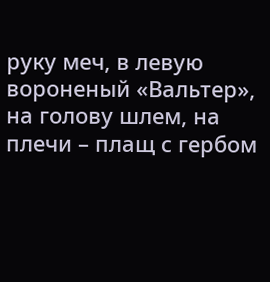руку меч, в левую вороненый «Вальтер», на голову шлем, на плечи – плащ с гербом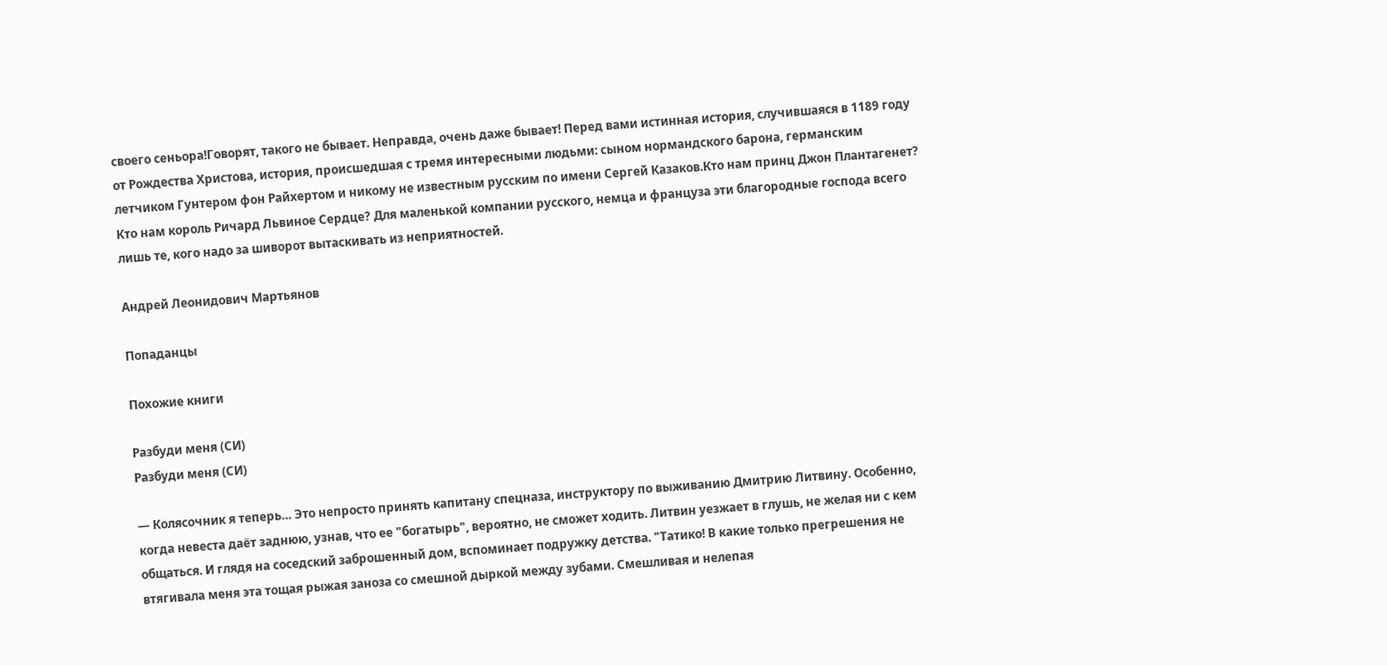своего сеньора!Говорят, такого не бывает. Неправда, очень даже бывает! Перед вами истинная история, случившаяся в 1189 году от Рождества Христова, история, происшедшая с тремя интересными людьми: сыном нормандского барона, германским летчиком Гунтером фон Райхертом и никому не известным русским по имени Сергей Казаков.Кто нам принц Джон Плантагенет? Кто нам король Ричард Львиное Сердце? Для маленькой компании русского, немца и француза эти благородные господа всего лишь те, кого надо за шиворот вытаскивать из неприятностей.

Андрей Леонидович Мартьянов

Попаданцы

Похожие книги

Разбуди меня (СИ)
Разбуди меня (СИ)

— Колясочник я теперь… Это непросто принять капитану спецназа, инструктору по выживанию Дмитрию Литвину. Особенно, когда невеста даёт заднюю, узнав, что ее "богатырь", вероятно, не сможет ходить. Литвин уезжает в глушь, не желая ни с кем общаться. И глядя на соседский заброшенный дом, вспоминает подружку детства. "Татико! В какие только прегрешения не втягивала меня эта тощая рыжая заноза со смешной дыркой между зубами. Смешливая и нелепая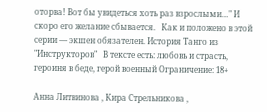оторва! Вот бы увидеться хоть раз взрослыми…" И скоро его желание сбывается.   Как и положено в этой серии — экшен обязателен. История Танго из "Инструкторов"   В тексте есть: любовь и страсть, героиня в беде, герой военный Ограничение: 18+

Анна Литвинова , Кира Стрельникова ,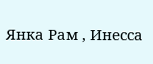Янка Рам , Инесса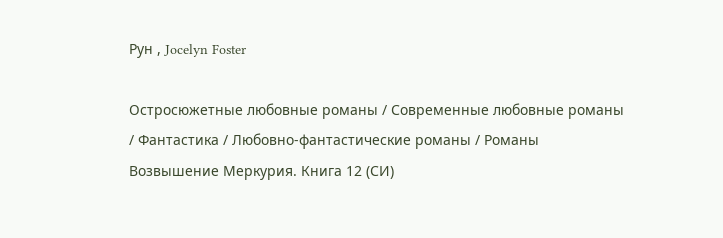Рун , Jocelyn Foster

Остросюжетные любовные романы / Современные любовные романы / Фантастика / Любовно-фантастические романы / Романы
Возвышение Меркурия. Книга 12 (СИ)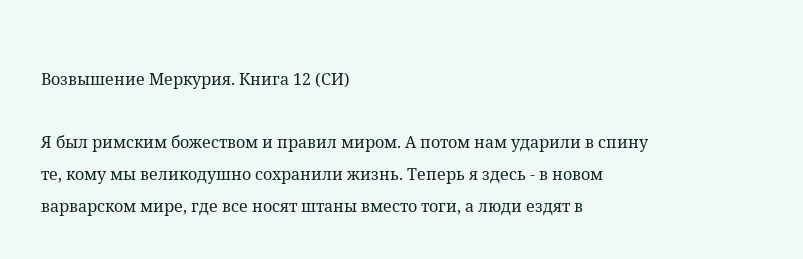Возвышение Меркурия. Книга 12 (СИ)

Я был римским божеством и правил миром. А потом нам ударили в спину те, кому мы великодушно сохранили жизнь. Теперь я здесь - в новом варварском мире, где все носят штаны вместо тоги, а люди ездят в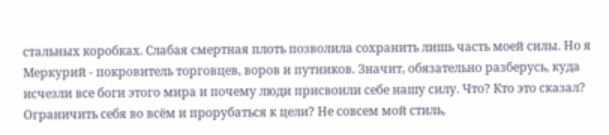стальных коробках. Слабая смертная плоть позволила сохранить лишь часть моей силы. Но я Меркурий - покровитель торговцев, воров и путников. Значит, обязательно разберусь, куда исчезли все боги этого мира и почему люди присвоили себе нашу силу. Что? Кто это сказал? Ограничить себя во всём и прорубаться к цели? Не совсем мой стиль,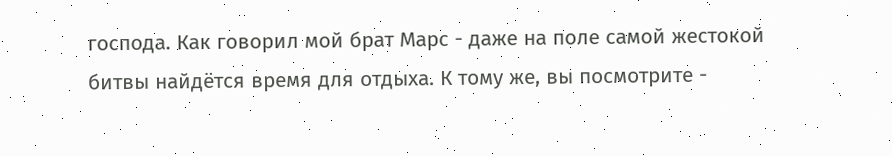господа. Как говорил мой брат Марс - даже на поле самой жестокой битвы найдётся время для отдыха. К тому же, вы посмотрите -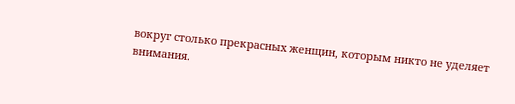вокруг столько прекрасных женщин, которым никто не уделяет внимания.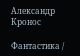Александр Кронос

Фантастика /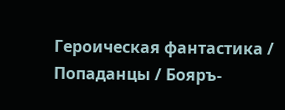Героическая фантастика / Попаданцы / Бояръ-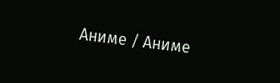Аниме / Аниме